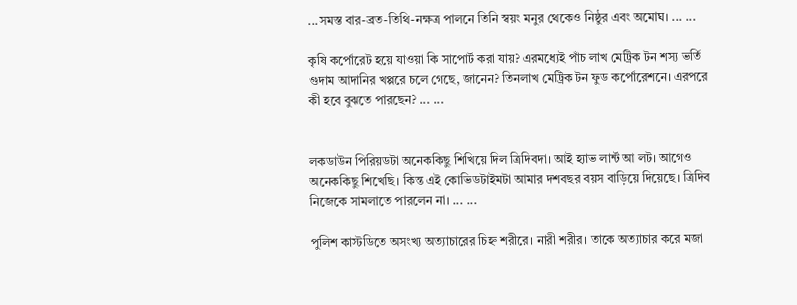...সমস্ত বার-ব্রত-তিথি-নক্ষত্র পালনে তিনি স্বয়ং মনুর থেকেও নিষ্ঠুর এবং অমোঘ। ... ...

কৃষি কর্পোরেট হয়ে যাওয়া কি সাপোর্ট করা যায়? এরমধ্যেই পাঁচ লাখ মেট্রিক টন শস্য ভর্তি গুদাম আদানির খপ্পরে চলে গেছে, জানেন? তিনলাখ মেট্রিক টন ফুড কর্পোরেশনে। এরপরে কী হবে বুঝতে পারছেন? ... ...


লকডাউন পিরিয়ডটা অনেককিছু শিখিয়ে দিল ত্রিদিবদা। আই হ্যাভ লার্ন্ট আ লট। আগেও অনেককিছু শিখেছি। কিন্ত এই কোভিডটাইমটা আমার দশবছর বয়স বাড়িয়ে দিয়েছে। ত্রিদিব নিজেকে সামলাতে পারলেন না। ... ...

পুলিশ কাস্টডিতে অসংখ্য অত্যাচারের চিহ্ন শরীরে। নারী শরীর। তাকে অত্যাচার করে মজা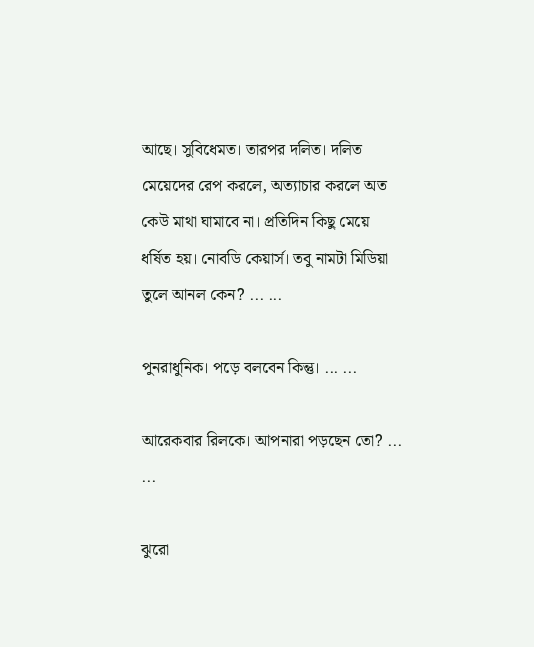আছে। সুবিধেমত। তারপর দলিত। দলিত মেয়েদের রেপ করলে, অত্যাচার করলে অত কেউ মাথা ঘামাবে না। প্রতিদিন কিছু মেয়ে ধর্ষিত হয়। নোবডি কেয়ার্স। তবু নামটা মিডিয়া তুলে আনল কেন? ... ...

পুনরাধুনিক। পড়ে বলবেন কিন্তু। ... ...

আরেকবার রিলকে। আপনারা পড়ছেন তো? ... ...

ঝুরো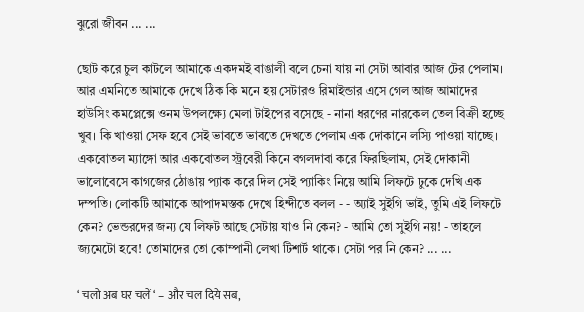ঝুরো জীবন ... ...

ছোট করে চুল কাটলে আমাকে একদমই বাঙালী বলে চেনা যায় না সেটা আবার আজ টের পেলাম। আর এমনিতে আমাকে দেখে ঠিক কি মনে হয় সেটারও রিমাইন্ডার এসে গেল আজ আমাদের হাউসিং কমপ্লেক্সে ওনম উপলক্ষ্যে মেলা টাইপের বসেছে - নানা ধরণের নারকেল তেল বিক্রী হচ্ছে খুব। কি খাওয়া সেফ হবে সেই ভাবতে ভাবতে দেখতে পেলাম এক দোকানে লস্যি পাওয়া যাচ্ছে। একবোতল ম্যাঙ্গো আর একবোতল স্ট্রবেরী কিনে বগলদাবা করে ফিরছিলাম, সেই দোকানী ভালোবেসে কাগজের ঠোঙায় প্যাক করে দিল সেই প্যাকিং নিয়ে আমি লিফটে ঢুকে দেখি এক দম্পতি। লোকটি আমাকে আপাদমস্তক দেখে হিন্দীতে বলল - - অ্যাই সুইগি ভাই, তুমি এই লিফটে কেন? ভেন্ডরদের জন্য যে লিফট আছে সেটায় যাও নি কেন? - আমি তো সুইগি নয়! - তাহলে জ্যমেটো হবে! তোমাদের তো কোম্পানী লেখা টিশার্ট থাকে। সেটা পর নি কেন? ... ...

‘ चलो अब घर चलें ‘ – और चल दिये सब,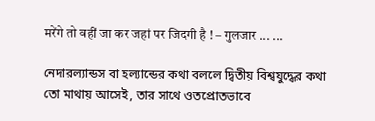मरेंगे तो वहीं जा कर जहां पर जिदगी है ! – गुलजार ... ...

নেদারল্যান্ডস বা হল্যান্ডের কথা বললে দ্বিতীয় বিশ্বযুদ্ধের কথা তো মাথায় আসেই, তার সাথে ওতপ্রোতভাবে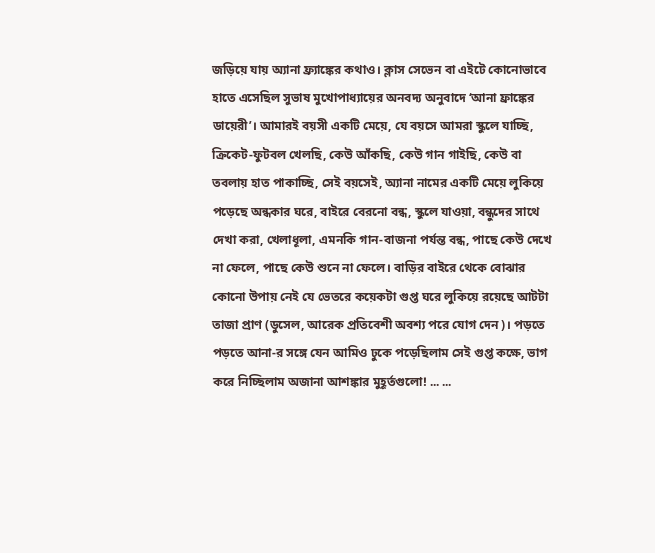জড়িয়ে যায় অ্যানা ফ্র্যাঙ্কের কথাও। ক্লাস সেভেন বা এইটে কোনোভাবে হাতে এসেছিল সুভাষ মুখোপাধ্যায়ের অনবদ্য অনুবাদে ‘আনা ফ্রাঙ্কের ডায়েরী’। আমারই বয়সী একটি মেয়ে, যে বয়সে আমরা স্কুলে যাচ্ছি, ক্রিকেট-ফুটবল খেলছি, কেউ আঁকছি, কেউ গান গাইছি, কেউ বা তবলায় হাত পাকাচ্ছি, সেই বয়সেই, অ্যানা নামের একটি মেয়ে লুকিয়ে পড়েছে অন্ধকার ঘরে, বাইরে বেরনো বন্ধ, স্কুলে যাওয়া, বন্ধুদের সাথে দেখা করা, খেলাধূলা, এমনকি গান-বাজনা পর্যন্ত বন্ধ, পাছে কেউ দেখে না ফেলে, পাছে কেউ শুনে না ফেলে। বাড়ির বাইরে থেকে বোঝার কোনো উপায় নেই যে ভেতরে কয়েকটা গুপ্ত ঘরে লুকিয়ে রয়েছে আটটা তাজা প্রাণ (ডুসেল, আরেক প্রতিবেশী অবশ্য পরে যোগ দেন)। পড়তে পড়তে আনা-র সঙ্গে যেন আমিও ঢুকে পড়েছিলাম সেই গুপ্ত কক্ষে, ভাগ করে নিচ্ছিলাম অজানা আশঙ্কার মুহূর্তগুলো! ... ...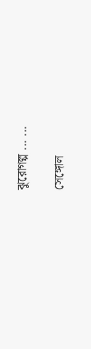ঝুরোগল্প ... ...

সেঙ্গোল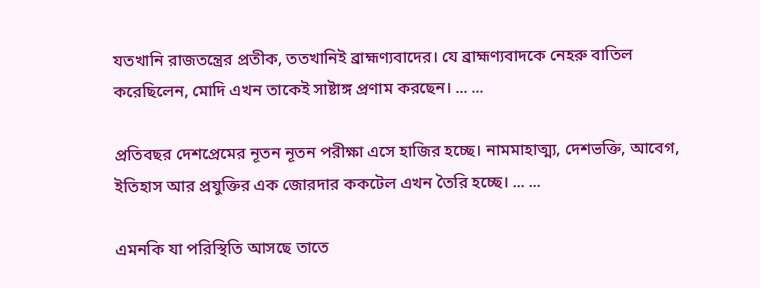যতখানি রাজতন্ত্রের প্রতীক, ততখানিই ব্রাহ্মণ্যবাদের। যে ব্রাহ্মণ্যবাদকে নেহরু বাতিল করেছিলেন, মোদি এখন তাকেই সাষ্টাঙ্গ প্রণাম করছেন। ... ...

প্রতিবছর দেশপ্রেমের নূতন নূতন পরীক্ষা এসে হাজির হচ্ছে। নামমাহাত্ম্য, দেশভক্তি, আবেগ, ইতিহাস আর প্রযুক্তির এক জোরদার ককটেল এখন তৈরি হচ্ছে। ... ...

এমনকি যা পরিস্থিতি আসছে তাতে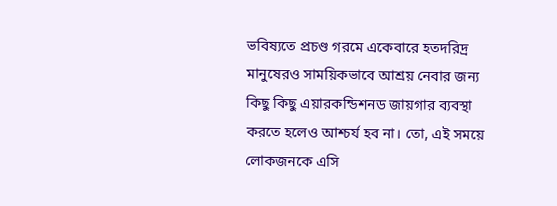ভবিষ্যতে প্রচণ্ড গরমে একেবারে হতদরিদ্র মানুষেরও সাময়িকভাবে আশ্রয় নেবার জন্য কিছু কিছু এয়ারকন্ডিশনড জায়গার ব্যবস্থা করতে হলেও আশ্চর্য হব না। তো, এই সময়ে লোকজনকে এসি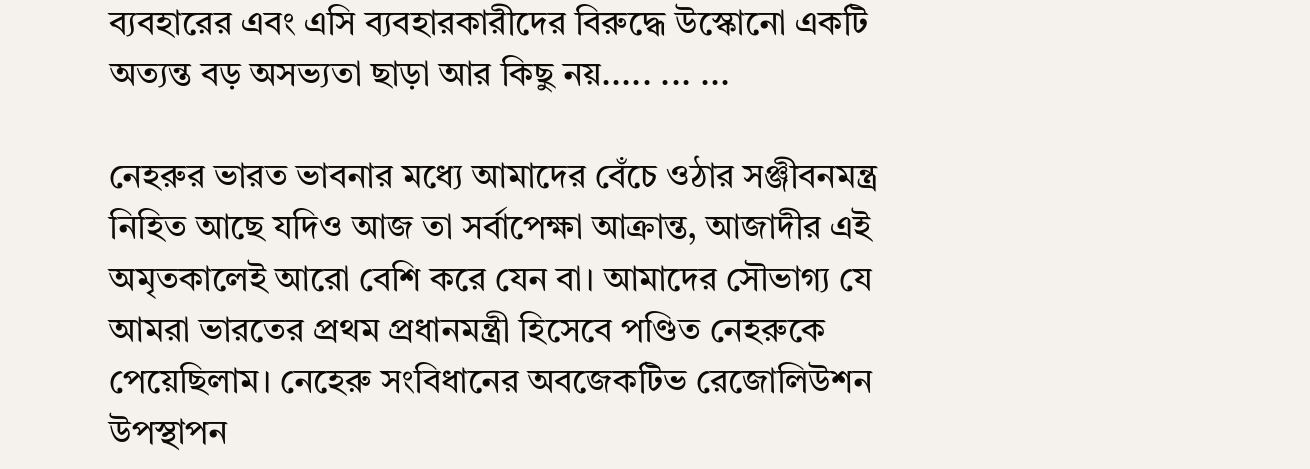ব্যবহারের এবং এসি ব্যবহারকারীদের বিরুদ্ধে উস্কোনো একটি অত্যন্ত বড় অসভ্যতা ছাড়া আর কিছু নয়..... ... ...

নেহরুর ভারত ভাবনার মধ্যে আমাদের বেঁচে ওঠার সঞ্জীবনমন্ত্র নিহিত আছে যদিও আজ তা সর্বাপেক্ষা আক্রান্ত, আজাদীর এই অমৃতকালেই আরো বেশি করে যেন বা। আমাদের সৌভাগ্য যে আমরা ভারতের প্রথম প্রধানমন্ত্রী হিসেবে পণ্ডিত নেহরুকে পেয়েছিলাম। নেহেরু সংবিধানের অবজেকটিভ রেজোলিউশন উপস্থাপন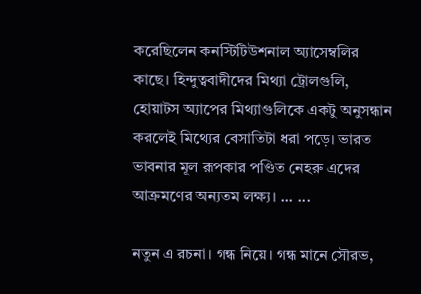করেছিলেন কনস্টিটিউশনাল অ্যাসেম্বলির কাছে। হিন্দুত্ববাদীদের মিথ্যা ট্রোলগুলি, হোয়াটস অ্যাপের মিথ্যাগুলিকে একটু অনুসন্ধান করলেই মিথ্যের বেসাতিটা ধরা পড়ে। ভারত ভাবনার মূল রূপকার পণ্ডিত নেহরু এদের আক্রমণের অন্যতম লক্ষ্য। ... ...

নতুন এ রচনা। গন্ধ নিয়ে। গন্ধ মানে সৌরভ,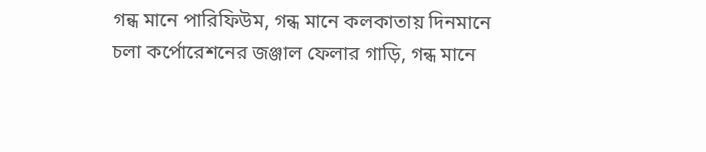গন্ধ মানে পারিফিউম, গন্ধ মানে কলকাতায় দিনমানে চলা কর্পোরেশনের জঞ্জাল ফেলার গাড়ি, গন্ধ মানে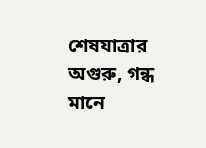শেষযাত্রার অগুরু, গন্ধ মানে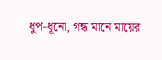ধুপ-ধূনো, গন্ধ মানে মায়ের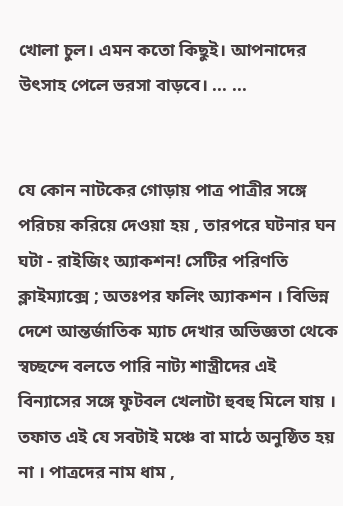খোলা চুল। এমন কতো কিছুই। আপনাদের উৎসাহ পেলে ভরসা বাড়বে। ... ...


যে কোন নাটকের গোড়ায় পাত্র পাত্রীর সঙ্গে পরিচয় করিয়ে দেওয়া হয় , তারপরে ঘটনার ঘন ঘটা - রাইজিং অ্যাকশন! সেটির পরিণতি ক্লাইম্যাক্সে ; অতঃপর ফলিং অ্যাকশন । বিভিন্ন দেশে আন্তর্জাতিক ম্যাচ দেখার অভিজ্ঞতা থেকে স্বচ্ছন্দে বলতে পারি নাট্য শাস্ত্রীদের এই বিন্যাসের সঙ্গে ফুটবল খেলাটা হুবহু মিলে যায় । তফাত এই যে সবটাই মঞ্চে বা মাঠে অনুষ্ঠিত হয় না । পাত্রদের নাম ধাম ,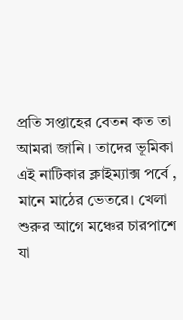প্রতি সপ্তাহের বেতন কত তা আমরা জানি । তাদের ভূমিকা এই নাটিকার ক্লাইম্যাক্স পর্বে , মানে মাঠের ভেতরে। খেলা শুরুর আগে মঞ্চের চারপাশে যা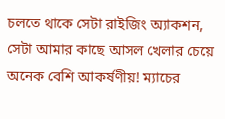চলতে থাকে সেটা রাইজিং অ্যাকশন, সেটা আমার কাছে আসল খেলার চেয়ে অনেক বেশি আকর্ষণীয়! ম্যাচের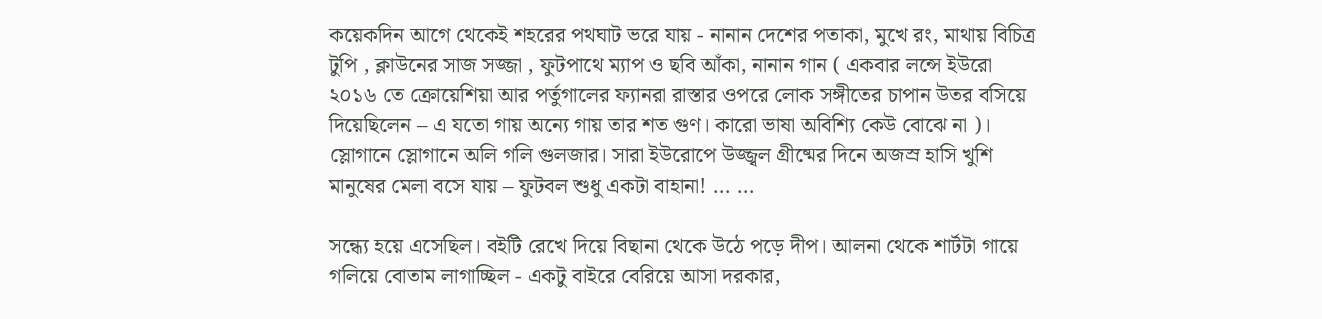কয়েকদিন আগে থেকেই শহরের পথঘাট ভরে যায় - নানান দেশের পতাকা, মুখে রং, মাথায় বিচিত্র টুপি , ক্লাউনের সাজ সজ্জা , ফুটপাথে ম্যাপ ও ছবি আঁকা, নানান গান ( একবার লন্সে ইউরো ২০১৬ তে ক্রোয়েশিয়া আর পর্তুগালের ফ্যানরা রাস্তার ওপরে লোক সঙ্গীতের চাপান উতর বসিয়ে দিয়েছিলেন – এ যতো গায় অন্যে গায় তার শত গুণ। কারো ভাষা অবিশ্যি কেউ বোঝে না )। স্লোগানে স্লোগানে অলি গলি গুলজার। সারা ইউরোপে উজ্জ্বল গ্রীষ্মের দিনে অজস্র হাসি খুশি মানুষের মেলা বসে যায় – ফুটবল শুধু একটা বাহানা! ... ...

সন্ধ্যে হয়ে এসেছিল। বইটি রেখে দিয়ে বিছানা থেকে উঠে পড়ে দীপ। আলনা থেকে শার্টটা গায়ে গলিয়ে বোতাম লাগাচ্ছিল - একটু বাইরে বেরিয়ে আসা দরকার,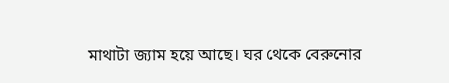মাথাটা জ্যাম হয়ে আছে। ঘর থেকে বেরুনোর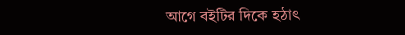আগে বইটির দিকে হঠাৎ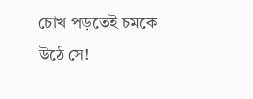চোখ পড়তেই চমকে উঠে সে!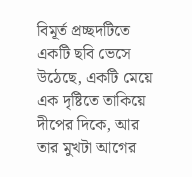বিমূর্ত প্রচ্ছদটিতে একটি ছবি ভেসে উঠেছে, একটি মেয়ে এক দৃষ্টিতে তাকিয়ে দীপের দিকে, আর তার মুখটা আগের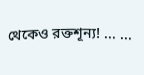থেকেও রক্তশূন্য! ... ...